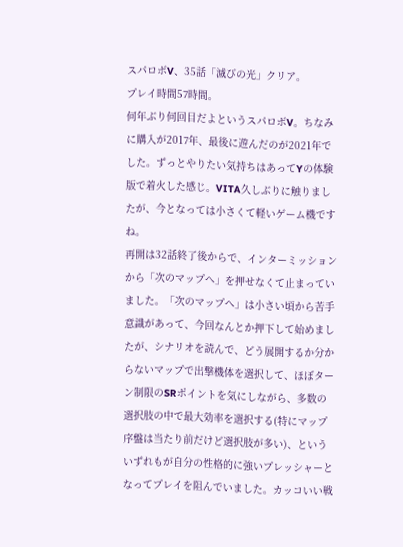スパロボV、35話「滅びの光」クリア。
プレイ時間57時間。
何年ぶり何回目だよというスパロボV。ちなみに購入が2017年、最後に遊んだのが2021年でした。ずっとやりたい気持ちはあってYの体験版で着火した感じ。VITA久しぶりに触りましたが、今となっては小さくて軽いゲーム機ですね。
再開は32話終了後からで、インターミッションから「次のマップへ」を押せなくて止まっていました。「次のマップへ」は小さい頃から苦手意識があって、今回なんとか押下して始めましたが、シナリオを読んで、どう展開するか分からないマップで出撃機体を選択して、ほぼターン制限のSRポイントを気にしながら、多数の選択肢の中で最大効率を選択する(特にマップ序盤は当たり前だけど選択肢が多い)、といういずれもが自分の性格的に強いプレッシャーとなってプレイを阻んでいました。カッコいい戦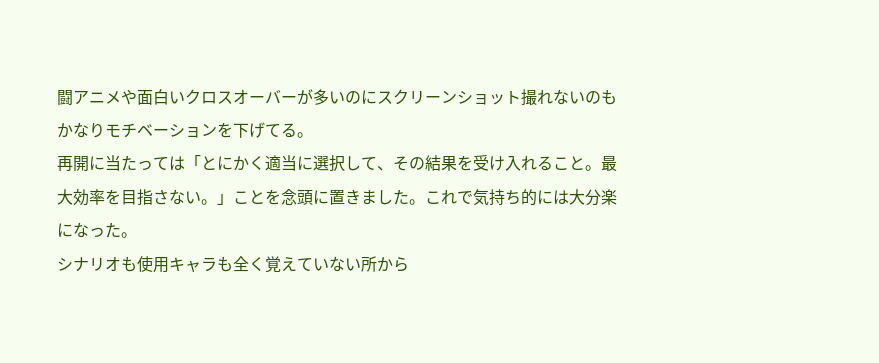闘アニメや面白いクロスオーバーが多いのにスクリーンショット撮れないのもかなりモチベーションを下げてる。
再開に当たっては「とにかく適当に選択して、その結果を受け入れること。最大効率を目指さない。」ことを念頭に置きました。これで気持ち的には大分楽になった。
シナリオも使用キャラも全く覚えていない所から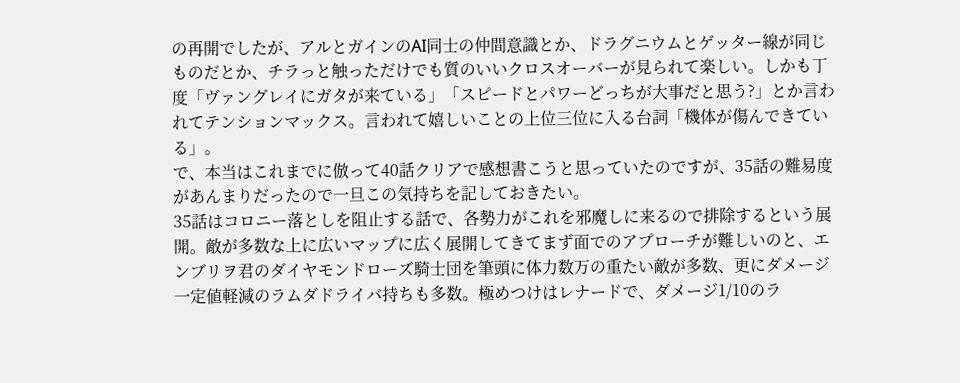の再開でしたが、アルとガインのAI同士の仲間意識とか、ドラグニウムとゲッター線が同じものだとか、チラっと触っただけでも質のいいクロスオーバーが見られて楽しい。しかも丁度「ヴァングレイにガタが来ている」「スピードとパワーどっちが大事だと思う?」とか言われてテンションマックス。言われて嬉しいことの上位三位に入る台詞「機体が傷んできている」。
で、本当はこれまでに倣って40話クリアで感想書こうと思っていたのですが、35話の難易度があんまりだったので一旦この気持ちを記しておきたい。
35話はコロニー落としを阻止する話で、各勢力がこれを邪魔しに来るので排除するという展開。敵が多数な上に広いマップに広く展開してきてまず面でのアプローチが難しいのと、エンブリヲ君のダイヤモンドローズ騎士団を筆頭に体力数万の重たい敵が多数、更にダメージ一定値軽減のラムダドライバ持ちも多数。極めつけはレナードで、ダメージ1/10のラ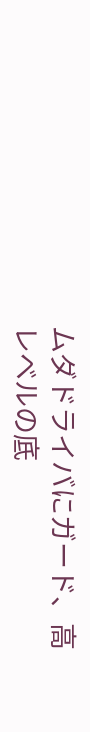ムダドライバにガード、高レベルの底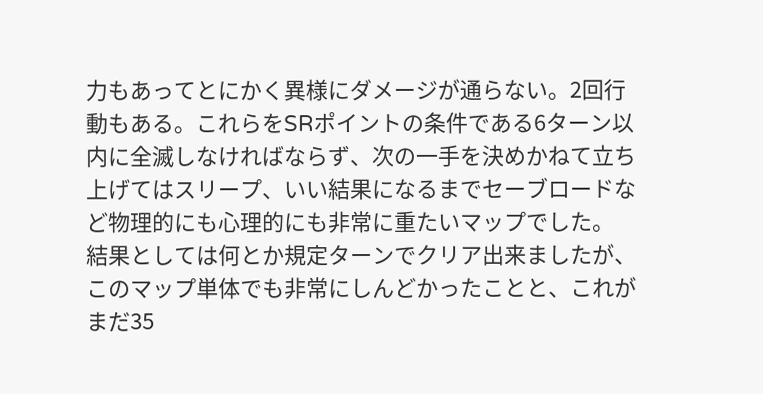力もあってとにかく異様にダメージが通らない。2回行動もある。これらをSRポイントの条件である6ターン以内に全滅しなければならず、次の一手を決めかねて立ち上げてはスリープ、いい結果になるまでセーブロードなど物理的にも心理的にも非常に重たいマップでした。
結果としては何とか規定ターンでクリア出来ましたが、このマップ単体でも非常にしんどかったことと、これがまだ35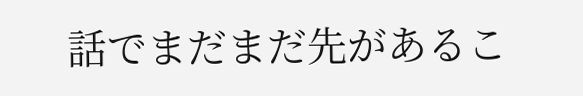話でまだまだ先があるこ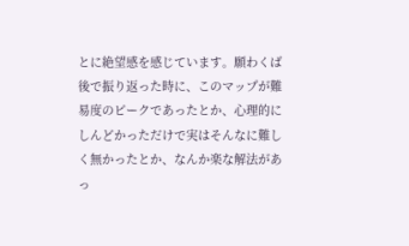とに絶望感を感じています。願わくば後で振り返った時に、このマップが難易度のピークであったとか、心理的にしんどかっただけで実はそんなに難しく無かったとか、なんか楽な解法があっ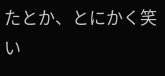たとか、とにかく笑い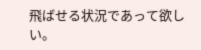飛ばせる状況であって欲しい。